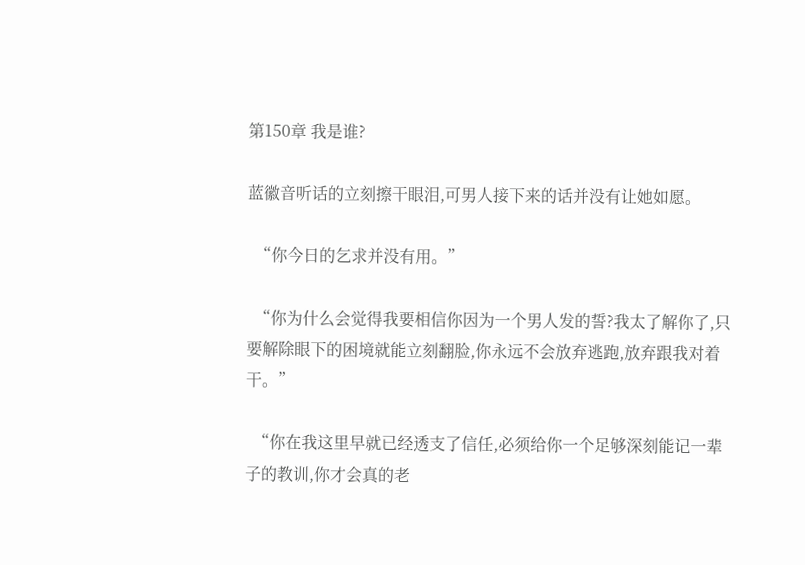第150章 我是谁?

蓝徽音听话的立刻擦干眼泪,可男人接下来的话并没有让她如愿。

  “你今日的乞求并没有用。”

  “你为什么会觉得我要相信你因为一个男人发的誓?我太了解你了,只要解除眼下的困境就能立刻翻脸,你永远不会放弃逃跑,放弃跟我对着干。”

  “你在我这里早就已经透支了信任,必须给你一个足够深刻能记一辈子的教训,你才会真的老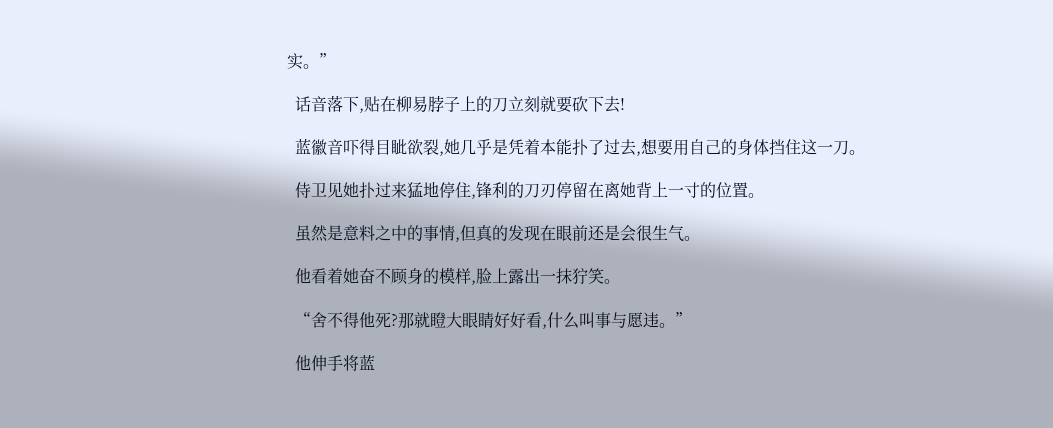实。”

  话音落下,贴在柳易脖子上的刀立刻就要砍下去!

  蓝徽音吓得目眦欲裂,她几乎是凭着本能扑了过去,想要用自己的身体挡住这一刀。

  侍卫见她扑过来猛地停住,锋利的刀刃停留在离她背上一寸的位置。

  虽然是意料之中的事情,但真的发现在眼前还是会很生气。

  他看着她奋不顾身的模样,脸上露出一抹狞笑。

  “舍不得他死?那就瞪大眼睛好好看,什么叫事与愿违。”

  他伸手将蓝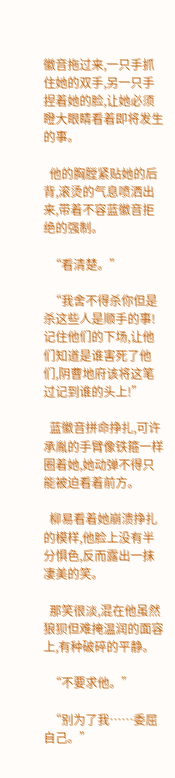徽音拖过来,一只手抓住她的双手,另一只手捏着她的脸,让她必须瞪大眼睛看着即将发生的事。

  他的胸膛紧贴她的后背,滚烫的气息喷洒出来,带着不容蓝徽音拒绝的强制。

  “看清楚。”

  “我舍不得杀你但是杀这些人是顺手的事!记住他们的下场,让他们知道是谁害死了他们,阴曹地府该将这笔过记到谁的头上!”

  蓝徽音拼命挣扎,可许承胤的手臂像铁箍一样圈着她,她动弹不得只能被迫看着前方。

  柳易看着她崩溃挣扎的模样,他脸上没有半分惧色,反而露出一抹凄美的笑。

  那笑很淡,混在他虽然狼狈但难掩温润的面容上,有种破碎的平静。

  “不要求他。”

  “别为了我……委屈自己。”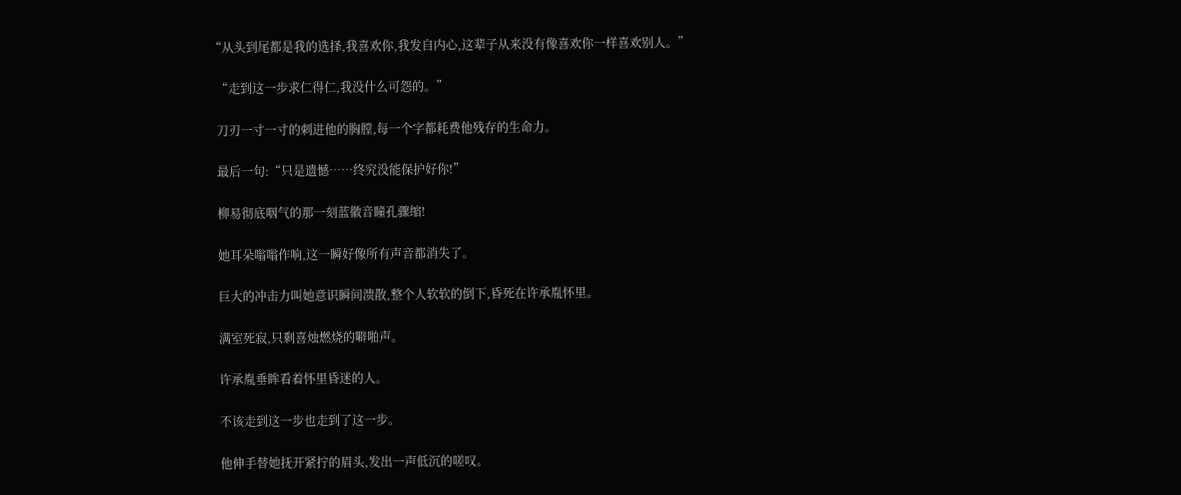“从头到尾都是我的选择,我喜欢你,我发自内心,这辈子从来没有像喜欢你一样喜欢别人。”

  “走到这一步求仁得仁,我没什么可怨的。”

  刀刃一寸一寸的刺进他的胸膛,每一个字都耗费他残存的生命力。

  最后一句:“只是遗憾……终究没能保护好你!”

  柳易彻底咽气的那一刻蓝徽音瞳孔骤缩!

  她耳朵嗡嗡作响,这一瞬好像所有声音都消失了。

  巨大的冲击力叫她意识瞬间溃散,整个人软软的倒下,昏死在许承胤怀里。

  满室死寂,只剩喜烛燃烧的噼啪声。

  许承胤垂眸看着怀里昏迷的人。

  不该走到这一步也走到了这一步。

  他伸手替她抚开紧拧的眉头,发出一声低沉的嗟叹。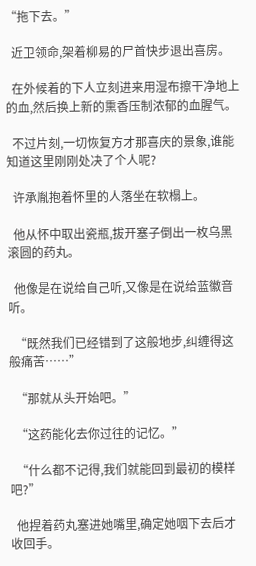“拖下去。”

  近卫领命,架着柳易的尸首快步退出喜房。

  在外候着的下人立刻进来用湿布擦干净地上的血,然后换上新的熏香压制浓郁的血腥气。

  不过片刻,一切恢复方才那喜庆的景象,谁能知道这里刚刚处决了个人呢?

  许承胤抱着怀里的人落坐在软榻上。

  他从怀中取出瓷瓶,拔开塞子倒出一枚乌黑滚圆的药丸。

  他像是在说给自己听,又像是在说给蓝徽音听。

  “既然我们已经错到了这般地步,纠缠得这般痛苦……”

  “那就从头开始吧。”

  “这药能化去你过往的记忆。”

  “什么都不记得,我们就能回到最初的模样吧?”

  他捏着药丸塞进她嘴里,确定她咽下去后才收回手。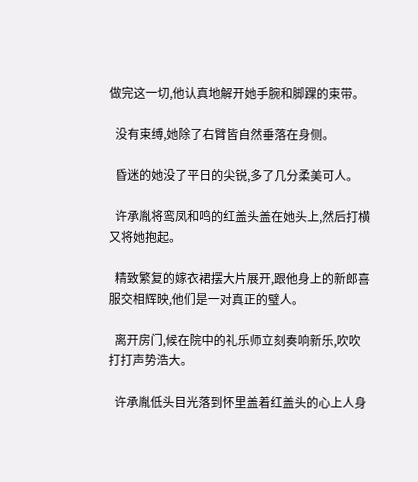做完这一切,他认真地解开她手腕和脚踝的束带。

  没有束缚,她除了右臂皆自然垂落在身侧。

  昏迷的她没了平日的尖锐,多了几分柔美可人。

  许承胤将鸾凤和鸣的红盖头盖在她头上,然后打横又将她抱起。

  精致繁复的嫁衣裙摆大片展开,跟他身上的新郎喜服交相辉映,他们是一对真正的璧人。

  离开房门,候在院中的礼乐师立刻奏响新乐,吹吹打打声势浩大。

  许承胤低头目光落到怀里盖着红盖头的心上人身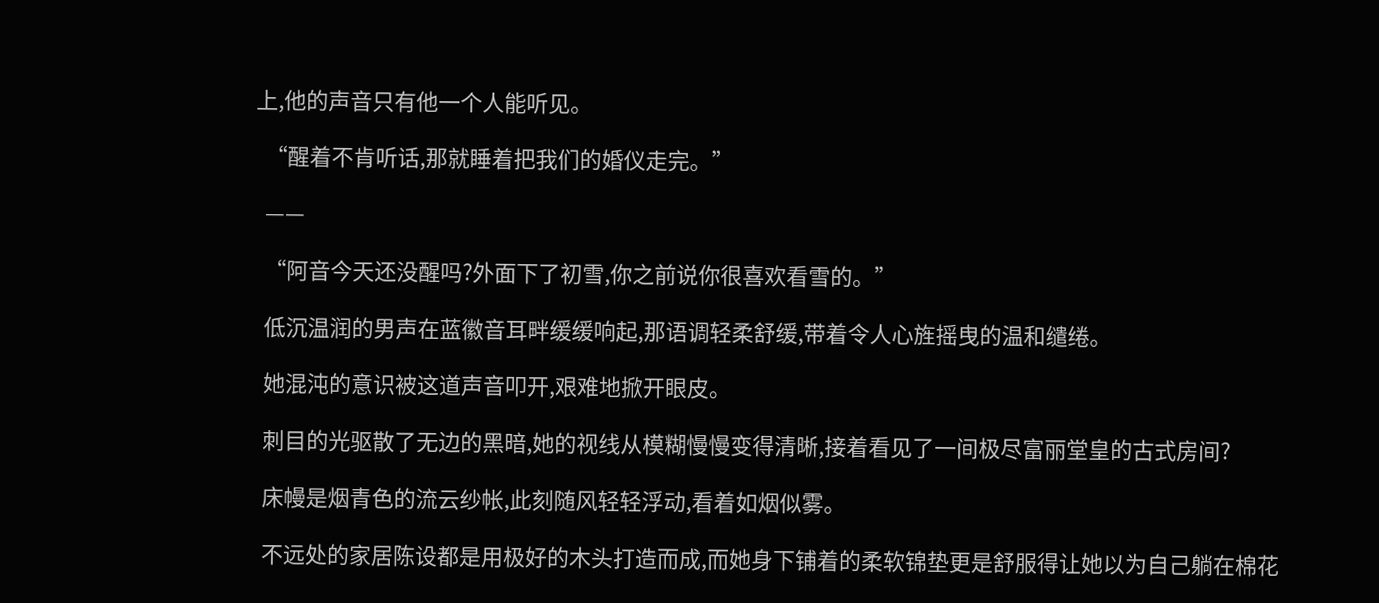上,他的声音只有他一个人能听见。

  “醒着不肯听话,那就睡着把我们的婚仪走完。”

  ——

  “阿音今天还没醒吗?外面下了初雪,你之前说你很喜欢看雪的。”

  低沉温润的男声在蓝徽音耳畔缓缓响起,那语调轻柔舒缓,带着令人心旌摇曳的温和缱绻。

  她混沌的意识被这道声音叩开,艰难地掀开眼皮。

  刺目的光驱散了无边的黑暗,她的视线从模糊慢慢变得清晰,接着看见了一间极尽富丽堂皇的古式房间?

  床幔是烟青色的流云纱帐,此刻随风轻轻浮动,看着如烟似雾。

  不远处的家居陈设都是用极好的木头打造而成,而她身下铺着的柔软锦垫更是舒服得让她以为自己躺在棉花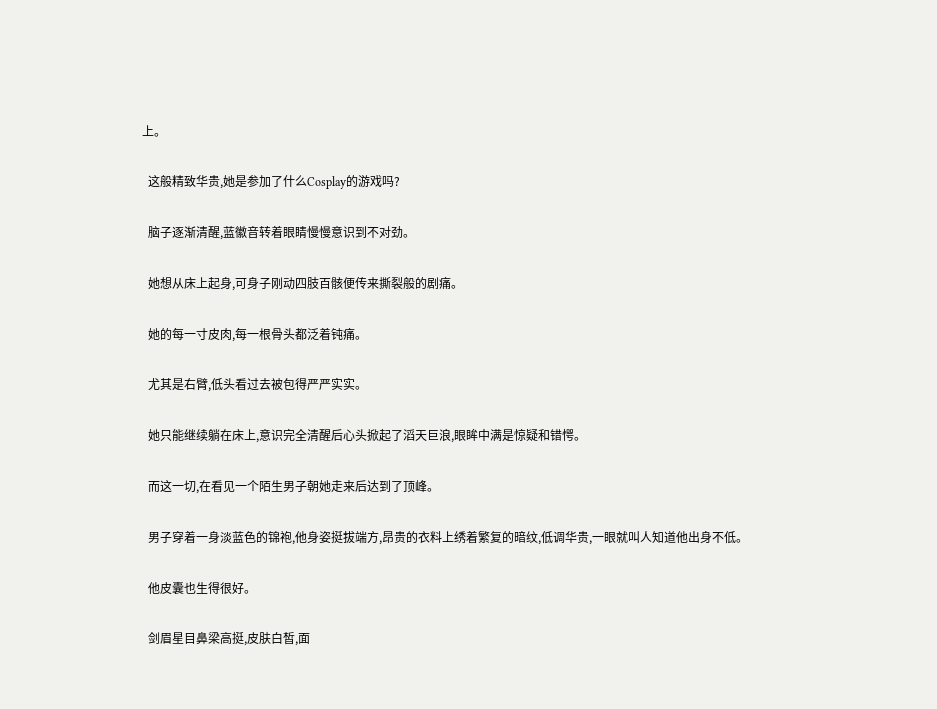上。

  这般精致华贵,她是参加了什么Cosplay的游戏吗?

  脑子逐渐清醒,蓝徽音转着眼睛慢慢意识到不对劲。

  她想从床上起身,可身子刚动四肢百骸便传来撕裂般的剧痛。

  她的每一寸皮肉,每一根骨头都泛着钝痛。

  尤其是右臂,低头看过去被包得严严实实。

  她只能继续躺在床上,意识完全清醒后心头掀起了滔天巨浪,眼眸中满是惊疑和错愕。

  而这一切,在看见一个陌生男子朝她走来后达到了顶峰。

  男子穿着一身淡蓝色的锦袍,他身姿挺拔端方,昂贵的衣料上绣着繁复的暗纹,低调华贵,一眼就叫人知道他出身不低。

  他皮囊也生得很好。

  剑眉星目鼻梁高挺,皮肤白皙,面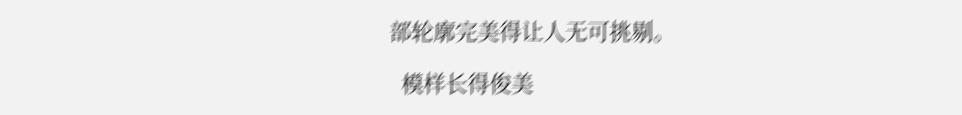部轮廓完美得让人无可挑剔。

  模样长得俊美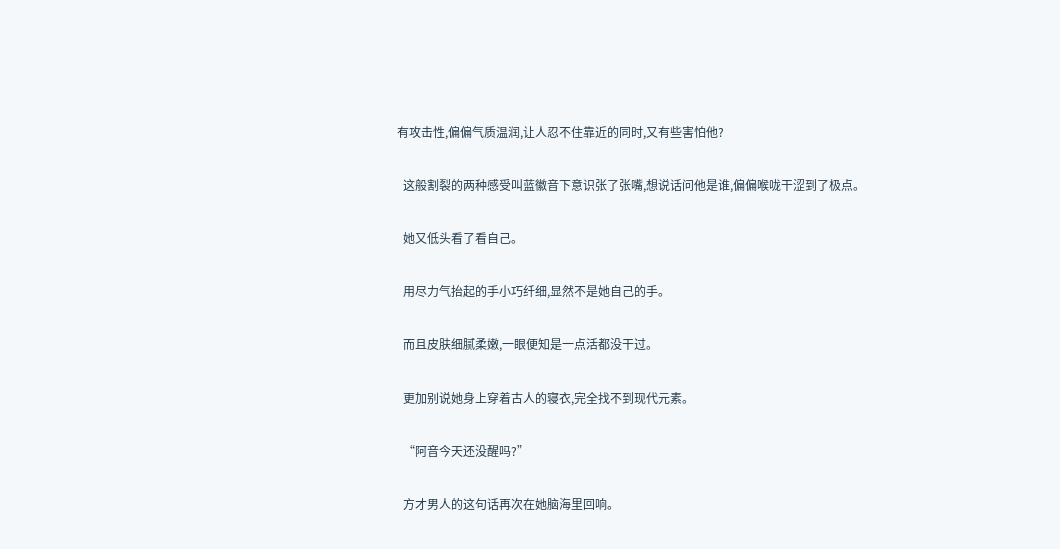有攻击性,偏偏气质温润,让人忍不住靠近的同时,又有些害怕他?

  这般割裂的两种感受叫蓝徽音下意识张了张嘴,想说话问他是谁,偏偏喉咙干涩到了极点。

  她又低头看了看自己。

  用尽力气抬起的手小巧纤细,显然不是她自己的手。

  而且皮肤细腻柔嫩,一眼便知是一点活都没干过。

  更加别说她身上穿着古人的寝衣,完全找不到现代元素。

  “阿音今天还没醒吗?”

  方才男人的这句话再次在她脑海里回响。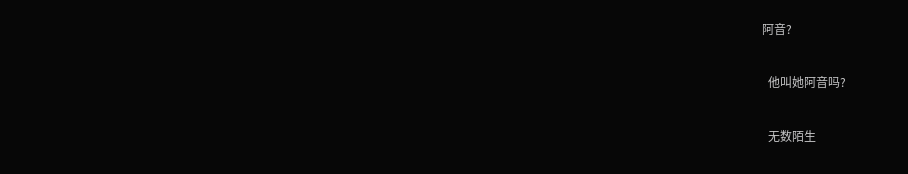阿音?

  他叫她阿音吗?

  无数陌生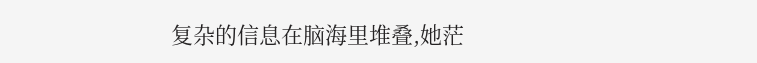复杂的信息在脑海里堆叠,她茫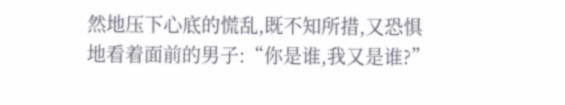然地压下心底的慌乱,既不知所措,又恐惧地看着面前的男子:“你是谁,我又是谁?”